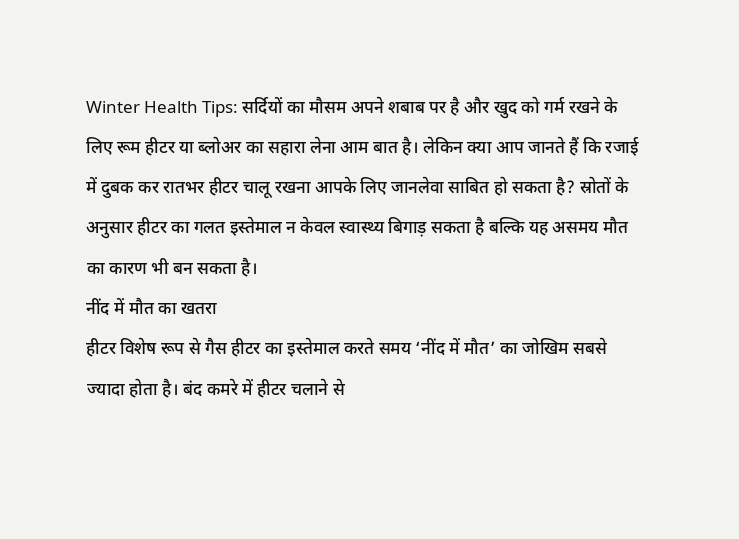Winter Health Tips: सर्दियों का मौसम अपने शबाब पर है और खुद को गर्म रखने के लिए रूम हीटर या ब्लोअर का सहारा लेना आम बात है। लेकिन क्या आप जानते हैं कि रजाई में दुबक कर रातभर हीटर चालू रखना आपके लिए जानलेवा साबित हो सकता है? स्रोतों के अनुसार हीटर का गलत इस्तेमाल न केवल स्वास्थ्य बिगाड़ सकता है बल्कि यह असमय मौत का कारण भी बन सकता है।
नींद में मौत का खतरा
हीटर विशेष रूप से गैस हीटर का इस्तेमाल करते समय ‘नींद में मौत’ का जोखिम सबसे ज्यादा होता है। बंद कमरे में हीटर चलाने से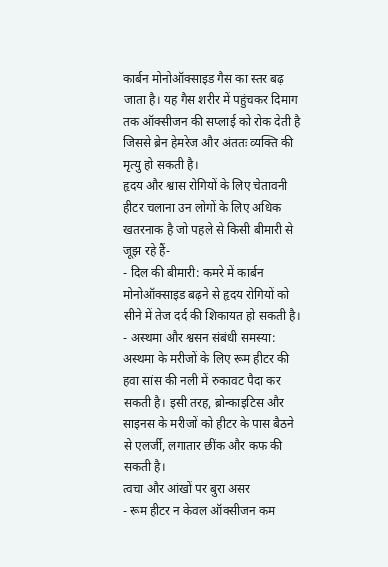कार्बन मोनोऑक्साइड गैस का स्तर बढ़ जाता है। यह गैस शरीर में पहुंचकर दिमाग तक ऑक्सीजन की सप्लाई को रोक देती है जिससे ब्रेन हेमरेज और अंततः व्यक्ति की मृत्यु हो सकती है।
हृदय और श्वास रोगियों के लिए चेतावनी
हीटर चलाना उन लोगों के लिए अधिक खतरनाक है जो पहले से किसी बीमारी से जूझ रहे हैं-
- दिल की बीमारी: कमरे में कार्बन मोनोऑक्साइड बढ़ने से हृदय रोगियों को सीने में तेज दर्द की शिकायत हो सकती है।
- अस्थमा और श्वसन संबंधी समस्या: अस्थमा के मरीजों के लिए रूम हीटर की हवा सांस की नली में रुकावट पैदा कर सकती है। इसी तरह, ब्रोन्काइटिस और साइनस के मरीजों को हीटर के पास बैठने से एलर्जी, लगातार छींक और कफ की सकती है।
त्वचा और आंखों पर बुरा असर
- रूम हीटर न केवल ऑक्सीजन कम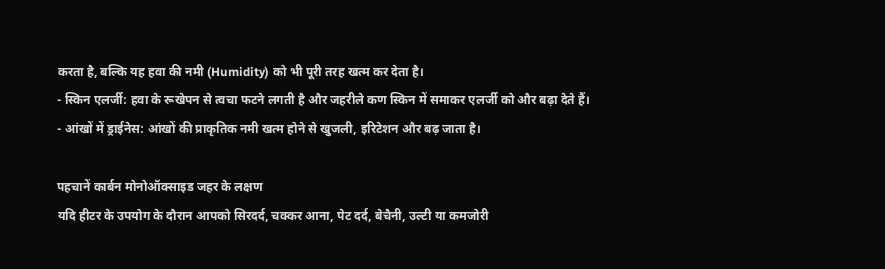करता है, बल्कि यह हवा की नमी (Humidity) को भी पूरी तरह खत्म कर देता है।
- स्किन एलर्जी: हवा के रूखेपन से त्वचा फटने लगती है और जहरीले कण स्किन में समाकर एलर्जी को और बढ़ा देते हैं।
- आंखों में ड्राईनेस: आंखों की प्राकृतिक नमी खत्म होने से खुजली, इरिटेशन और बढ़ जाता है।

पहचानें कार्बन मोनोऑक्साइड जहर के लक्षण
यदि हीटर के उपयोग के दौरान आपको सिरदर्द, चक्कर आना, पेट दर्द, बेचैनी, उल्टी या कमजोरी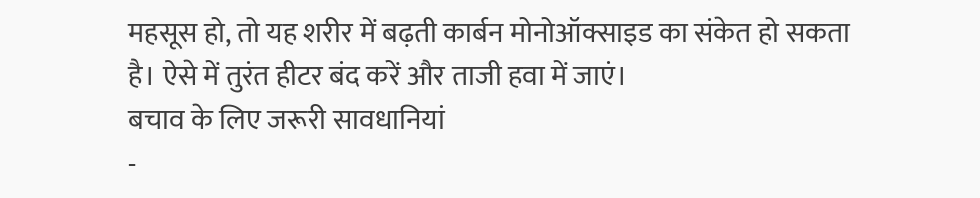महसूस हो, तो यह शरीर में बढ़ती कार्बन मोनोऑक्साइड का संकेत हो सकता है। ऐसे में तुरंत हीटर बंद करें और ताजी हवा में जाएं।
बचाव के लिए जरूरी सावधानियां
-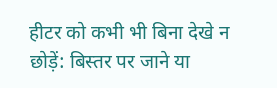हीटर को कभी भी बिना देखे न छोड़ें: बिस्तर पर जाने या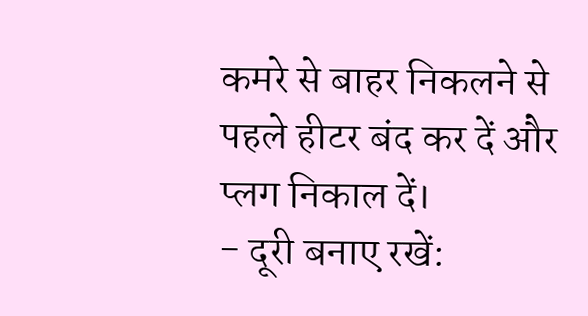कमरे से बाहर निकलने से पहले हीटर बंद कर दें और प्लग निकाल दें।
- दूरी बनाए रखें: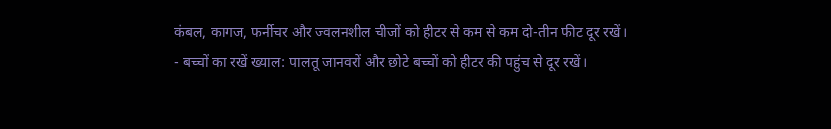कंबल, कागज, फर्नीचर और ज्वलनशील चीजों को हीटर से कम से कम दो-तीन फीट दूर रखें।
- बच्चों का रखें ख्याल: पालतू जानवरों और छोटे बच्चों को हीटर की पहुंच से दूर रखें।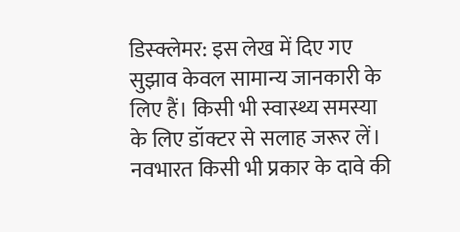डिस्क्लेमर: इस लेख में दिए गए सुझाव केवल सामान्य जानकारी के लिए हैं। किसी भी स्वास्थ्य समस्या के लिए डॉक्टर से सलाह जरूर लें। नवभारत किसी भी प्रकार के दावे की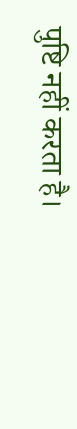पुष्टि नहीं करता है।